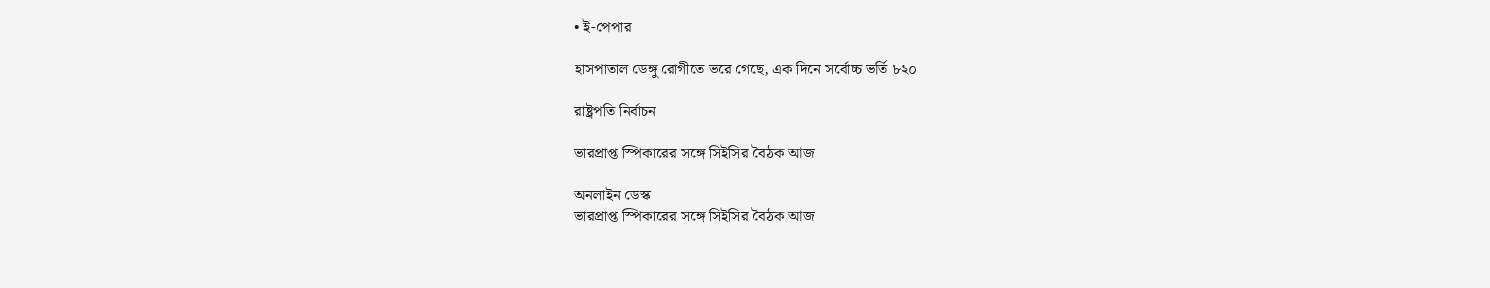• ই-পেপার

হাসপাতাল ডেঙ্গু রোগীতে ভরে গেছে, এক দিনে সর্বোচ্চ ভর্তি ৮২০

রাষ্ট্রপতি নির্বাচন

ভারপ্রাপ্ত স্পিকারের সঙ্গে সিইসির বৈঠক আজ

অনলাইন ডেস্ক
ভারপ্রাপ্ত স্পিকারের সঙ্গে সিইসির বৈঠক আজ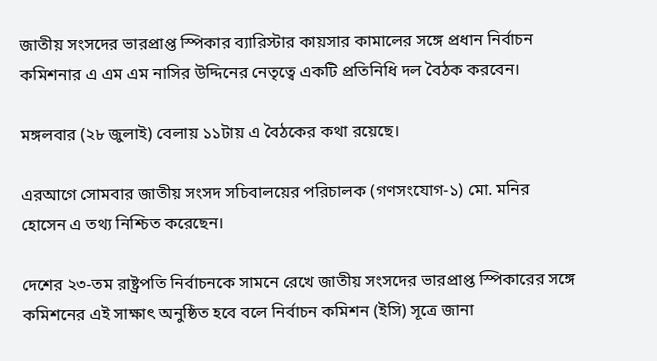জাতীয় সংসদের ভারপ্রাপ্ত স্পিকার ব্যারিস্টার কায়সার কামালের সঙ্গে প্রধান নির্বাচন কমিশনার এ এম এম নাসির উদ্দিনের নেতৃত্বে একটি প্রতিনিধি দল বৈঠক করবেন।

মঙ্গলবার (২৮ জুলাই) বেলায় ১১টায় এ বৈঠকের কথা রয়েছে।

এরআগে সোমবার জাতীয় সংসদ সচিবালয়ের পরিচালক (গণসংযোগ-১) মো. মনির হোসেন এ তথ্য নিশ্চিত করেছেন।

দেশের ২৩-তম রাষ্ট্রপতি নির্বাচনকে সামনে রেখে জাতীয় সংসদের ভারপ্রাপ্ত স্পিকারের সঙ্গে কমিশনের এই সাক্ষাৎ অনুষ্ঠিত হবে বলে নির্বাচন কমিশন (ইসি) সূত্রে জানা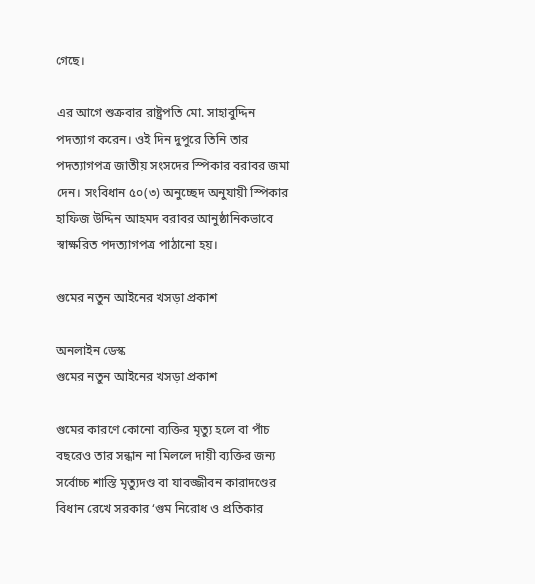গেছে।

এর আগে শুক্রবার রাষ্ট্রপতি মো. সাহাবুদ্দিন পদত্যাগ করেন। ওই দিন দুপুরে তিনি তার পদত্যাগপত্র জাতীয় সংসদের স্পিকার বরাবর জমা দেন। সংবিধান ৫০(৩) অনুচ্ছেদ অনুযায়ী স্পিকার হাফিজ উদ্দিন আহমদ বরাবর আনুষ্ঠানিকভাবে স্বাক্ষরিত পদত্যাগপত্র পাঠানো হয়।

গুমের নতুন আইনের খসড়া প্রকাশ

অনলাইন ডেস্ক
গুমের নতুন আইনের খসড়া প্রকাশ

গুমের কারণে কোনো ব্যক্তির মৃত্যু হলে বা পাঁচ বছরেও তার সন্ধান না মিললে দায়ী ব্যক্তির জন্য সর্বোচ্চ শাস্তি মৃত্যুদণ্ড বা যাবজ্জীবন কারাদণ্ডের বিধান রেখে সরকার ‘গুম নিরোধ ও প্রতিকার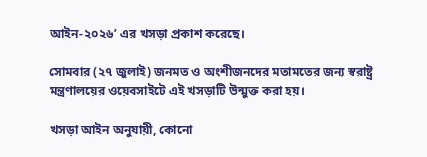আইন-২০২৬’ এর খসড়া প্রকাশ করেছে।

সোমবার (২৭ জুলাই) জনমত ও অংশীজনদের মতামতের জন্য স্বরাষ্ট্র মন্ত্রণালয়ের ওয়েবসাইটে এই খসড়াটি উন্মুক্ত করা হয়।

খসড়া আইন অনুযায়ী, কোনো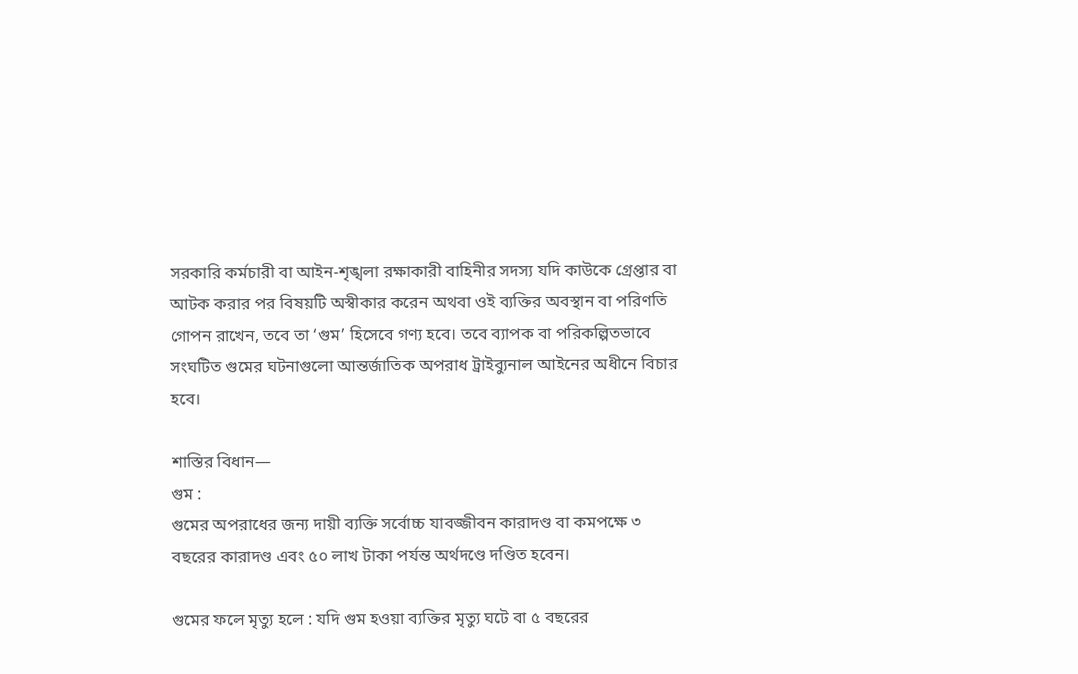সরকারি কর্মচারী বা আইন-শৃঙ্খলা রক্ষাকারী বাহিনীর সদস্য যদি কাউকে গ্রেপ্তার বা আটক করার পর বিষয়টি অস্বীকার করেন অথবা ওই ব্যক্তির অবস্থান বা পরিণতি গোপন রাখেন, তবে তা ‘গুম’ হিসেবে গণ্য হবে। তবে ব্যাপক বা পরিকল্পিতভাবে সংঘটিত গুমের ঘটনাগুলো আন্তর্জাতিক অপরাধ ট্রাইব্যুনাল আইনের অধীনে বিচার হবে।

শাস্তির বিধান—
গুম :
গুমের অপরাধের জন্য দায়ী ব্যক্তি সর্বোচ্চ যাবজ্জীবন কারাদণ্ড বা কমপক্ষে ৩ বছরের কারাদণ্ড এবং ৫০ লাখ টাকা পর্যন্ত অর্থদণ্ডে দণ্ডিত হবেন।

গুমের ফলে মৃত্যু হলে : যদি গুম হওয়া ব্যক্তির মৃত্যু ঘটে বা ৫ বছরের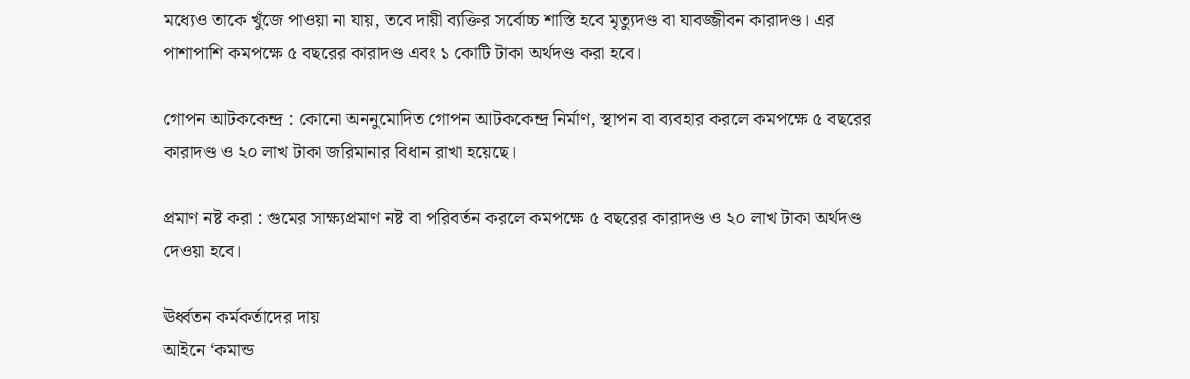মধ্যেও তাকে খুঁজে পাওয়া না যায়, তবে দায়ী ব্যক্তির সর্বোচ্চ শাস্তি হবে মৃত্যুদণ্ড বা যাবজ্জীবন কারাদণ্ড। এর পাশাপাশি কমপক্ষে ৫ বছরের কারাদণ্ড এবং ১ কোটি টাকা অর্থদণ্ড করা হবে।

গোপন আটককেন্দ্র : কোনো অননুমোদিত গোপন আটককেন্দ্র নির্মাণ, স্থাপন বা ব্যবহার করলে কমপক্ষে ৫ বছরের কারাদণ্ড ও ২০ লাখ টাকা জরিমানার বিধান রাখা হয়েছে।

প্রমাণ নষ্ট করা : গুমের সাক্ষ্যপ্রমাণ নষ্ট বা পরিবর্তন করলে কমপক্ষে ৫ বছরের কারাদণ্ড ও ২০ লাখ টাকা অর্থদণ্ড দেওয়া হবে।

ঊর্ধ্বতন কর্মকর্তাদের দায়
আইনে ‘কমান্ড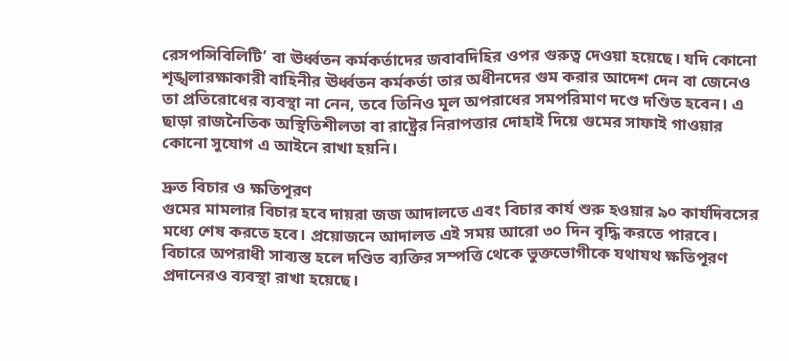রেসপন্সিবিলিটি’ বা ঊর্ধ্বতন কর্মকর্তাদের জবাবদিহির ওপর গুরুত্ব দেওয়া হয়েছে। যদি কোনো শৃঙ্খলারক্ষাকারী বাহিনীর ঊর্ধ্বতন কর্মকর্তা তার অধীনদের গুম করার আদেশ দেন বা জেনেও তা প্রতিরোধের ব্যবস্থা না নেন, তবে তিনিও মূল অপরাধের সমপরিমাণ দণ্ডে দণ্ডিত হবেন। এ ছাড়া রাজনৈতিক অস্থিতিশীলতা বা রাষ্ট্রের নিরাপত্তার দোহাই দিয়ে গুমের সাফাই গাওয়ার কোনো সুযোগ এ আইনে রাখা হয়নি।

দ্রুত বিচার ও ক্ষতিপূরণ
গুমের মামলার বিচার হবে দায়রা জজ আদালতে এবং বিচার কার্য শুরু হওয়ার ৯০ কার্যদিবসের মধ্যে শেষ করতে হবে। প্রয়োজনে আদালত এই সময় আরো ৩০ দিন বৃদ্ধি করতে পারবে। বিচারে অপরাধী সাব্যস্ত হলে দণ্ডিত ব্যক্তির সম্পত্তি থেকে ভুক্তভোগীকে যথাযথ ক্ষতিপূরণ প্রদানেরও ব্যবস্থা রাখা হয়েছে।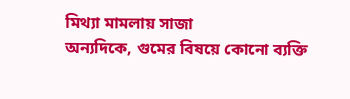মিথ্যা মামলায় সাজা
অন্যদিকে, গুমের বিষয়ে কোনো ব্যক্তি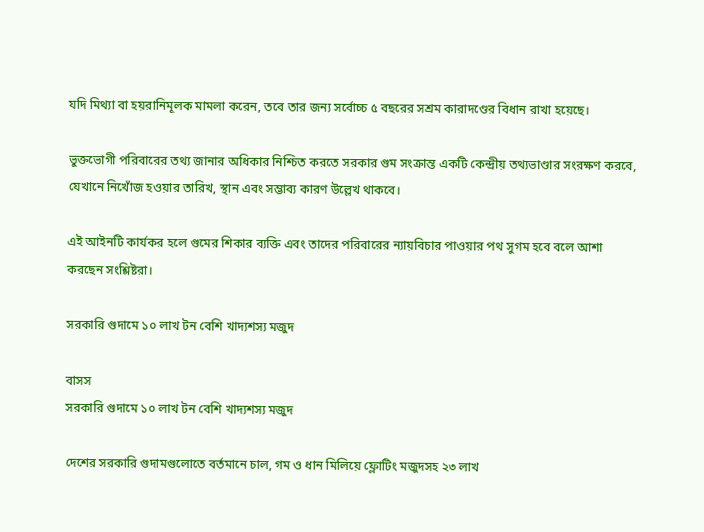যদি মিথ্যা বা হয়রানিমূলক মামলা করেন, তবে তার জন্য সর্বোচ্চ ৫ বছরের সশ্রম কারাদণ্ডের বিধান রাখা হয়েছে।

ভুক্তভোগী পরিবারের তথ্য জানার অধিকার নিশ্চিত করতে সরকার গুম সংক্রান্ত একটি কেন্দ্রীয় তথ্যভাণ্ডার সংরক্ষণ করবে, যেখানে নিখোঁজ হওয়ার তারিখ, স্থান এবং সম্ভাব্য কারণ উল্লেখ থাকবে।

এই আইনটি কার্যকর হলে গুমের শিকার ব্যক্তি এবং তাদের পরিবারের ন্যায়বিচার পাওয়ার পথ সুগম হবে বলে আশা করছেন সংশ্লিষ্টরা।

সরকারি গুদামে ১০ লাখ টন বেশি খাদ্যশস্য মজুদ

বাসস
সরকারি গুদামে ১০ লাখ টন বেশি খাদ্যশস্য মজুদ

দেশের সরকারি গুদামগুলোতে বর্তমানে চাল, গম ও ধান মিলিয়ে ফ্লোটিং মজুদসহ ২৩ লাখ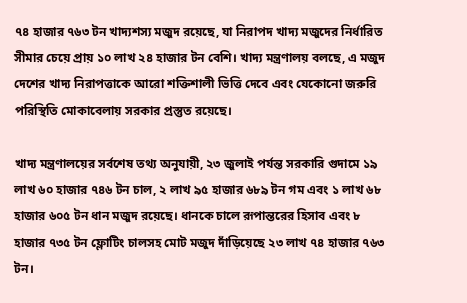৭৪ হাজার ৭৬৩ টন খাদ্যশস্য মজুদ রয়েছে, যা নিরাপদ খাদ্য মজুদের নির্ধারিত সীমার চেয়ে প্রায় ১০ লাখ ২৪ হাজার টন বেশি। খাদ্য মন্ত্রণালয় বলছে, এ মজুদ দেশের খাদ্য নিরাপত্তাকে আরো শক্তিশালী ভিত্তি দেবে এবং যেকোনো জরুরি পরিস্থিতি মোকাবেলায় সরকার প্রস্তুত রয়েছে।

খাদ্য মন্ত্রণালয়ের সর্বশেষ তথ্য অনুযায়ী, ২৩ জুলাই পর্যন্ত সরকারি গুদামে ১৯ লাখ ৬০ হাজার ৭৪৬ টন চাল, ২ লাখ ৯৫ হাজার ৬৮৯ টন গম এবং ১ লাখ ৬৮ হাজার ৬০৫ টন ধান মজুদ রয়েছে। ধানকে চালে রূপান্তরের হিসাব এবং ৮ হাজার ৭৩৫ টন ফ্লোটিং চালসহ মোট মজুদ দাঁড়িয়েছে ২৩ লাখ ৭৪ হাজার ৭৬৩ টন।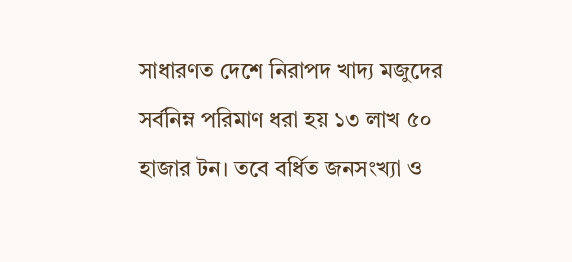সাধারণত দেশে নিরাপদ খাদ্য মজুদের সর্বনিম্ন পরিমাণ ধরা হয় ১৩ লাখ ৫০ হাজার টন। তবে বর্ধিত জনসংখ্যা ও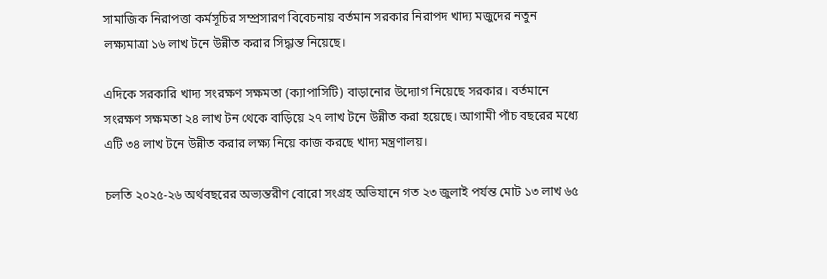সামাজিক নিরাপত্তা কর্মসূচির সম্প্রসারণ বিবেচনায় বর্তমান সরকার নিরাপদ খাদ্য মজুদের নতুন লক্ষ্যমাত্রা ১৬ লাখ টনে উন্নীত করার সিদ্ধান্ত নিয়েছে।

এদিকে সরকারি খাদ্য সংরক্ষণ সক্ষমতা (ক্যাপাসিটি) বাড়ানোর উদ্যোগ নিয়েছে সরকার। বর্তমানে সংরক্ষণ সক্ষমতা ২৪ লাখ টন থেকে বাড়িয়ে ২৭ লাখ টনে উন্নীত করা হয়েছে। আগামী পাঁচ বছরের মধ্যে এটি ৩৪ লাখ টনে উন্নীত করার লক্ষ্য নিয়ে কাজ করছে খাদ্য মন্ত্রণালয়।

চলতি ২০২৫-২৬ অর্থবছরের অভ্যন্তরীণ বোরো সংগ্রহ অভিযানে গত ২৩ জুলাই পর্যন্ত মোট ১৩ লাখ ৬৫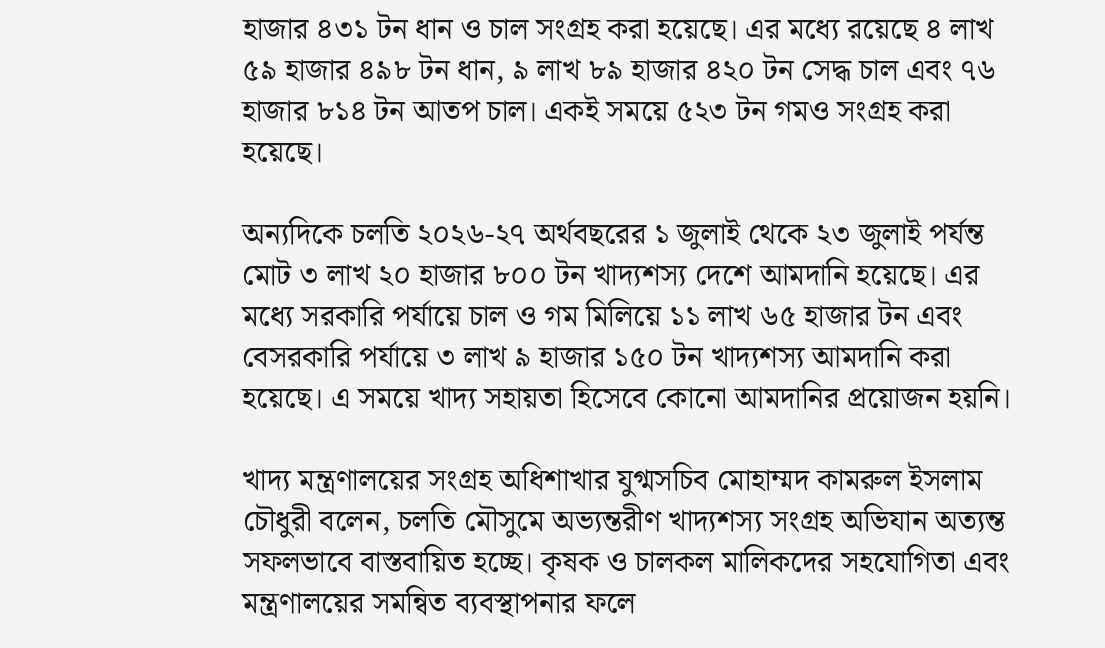হাজার ৪৩১ টন ধান ও চাল সংগ্রহ করা হয়েছে। এর মধ্যে রয়েছে ৪ লাখ ৫৯ হাজার ৪৯৮ টন ধান, ৯ লাখ ৮৯ হাজার ৪২০ টন সেদ্ধ চাল এবং ৭৬ হাজার ৮১৪ টন আতপ চাল। একই সময়ে ৫২৩ টন গমও সংগ্রহ করা হয়েছে।

অন্যদিকে চলতি ২০২৬-২৭ অর্থবছরের ১ জুলাই থেকে ২৩ জুলাই পর্যন্ত মোট ৩ লাখ ২০ হাজার ৮০০ টন খাদ্যশস্য দেশে আমদানি হয়েছে। এর মধ্যে সরকারি পর্যায়ে চাল ও গম মিলিয়ে ১১ লাখ ৬৫ হাজার টন এবং বেসরকারি পর্যায়ে ৩ লাখ ৯ হাজার ১৫০ টন খাদ্যশস্য আমদানি করা হয়েছে। এ সময়ে খাদ্য সহায়তা হিসেবে কোনো আমদানির প্রয়োজন হয়নি।

খাদ্য মন্ত্রণালয়ের সংগ্রহ অধিশাখার যুগ্মসচিব মোহাম্মদ কামরুল ইসলাম চৌধুরী বলেন, চলতি মৌসুমে অভ্যন্তরীণ খাদ্যশস্য সংগ্রহ অভিযান অত্যন্ত সফলভাবে বাস্তবায়িত হচ্ছে। কৃষক ও চালকল মালিকদের সহযোগিতা এবং মন্ত্রণালয়ের সমন্বিত ব্যবস্থাপনার ফলে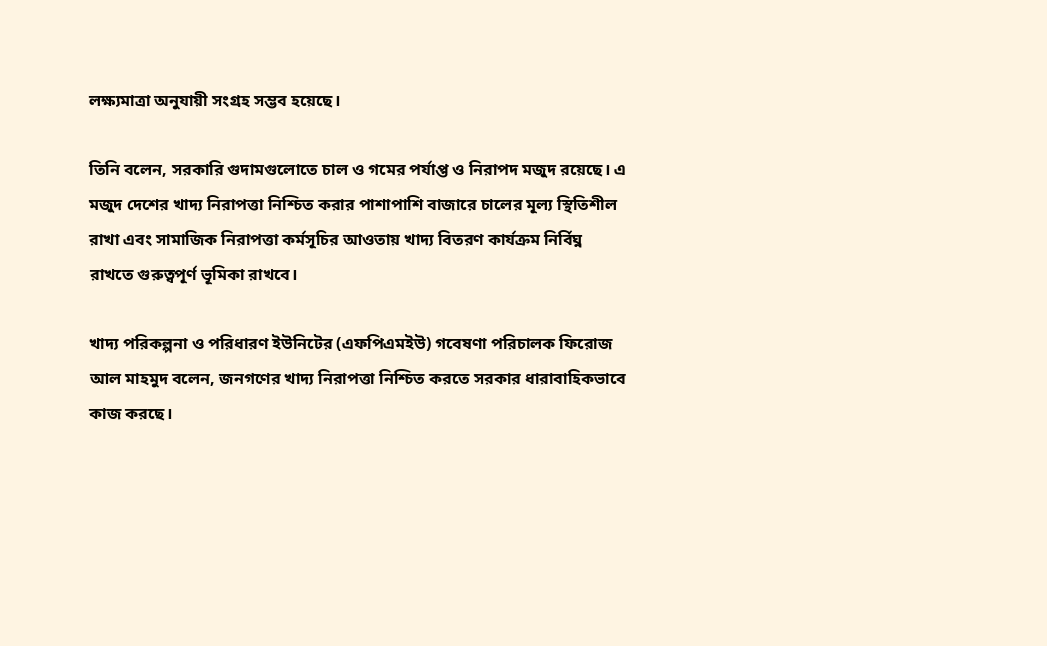লক্ষ্যমাত্রা অনুযায়ী সংগ্রহ সম্ভব হয়েছে।

তিনি বলেন, সরকারি গুদামগুলোতে চাল ও গমের পর্যাপ্ত ও নিরাপদ মজুদ রয়েছে। এ মজুদ দেশের খাদ্য নিরাপত্তা নিশ্চিত করার পাশাপাশি বাজারে চালের মূল্য স্থিতিশীল রাখা এবং সামাজিক নিরাপত্তা কর্মসূচির আওতায় খাদ্য বিতরণ কার্যক্রম নির্বিঘ্ন রাখতে গুরুত্বপূর্ণ ভূমিকা রাখবে।

খাদ্য পরিকল্পনা ও পরিধারণ ইউনিটের (এফপিএমইউ) গবেষণা পরিচালক ফিরোজ আল মাহমুদ বলেন, জনগণের খাদ্য নিরাপত্তা নিশ্চিত করতে সরকার ধারাবাহিকভাবে কাজ করছে।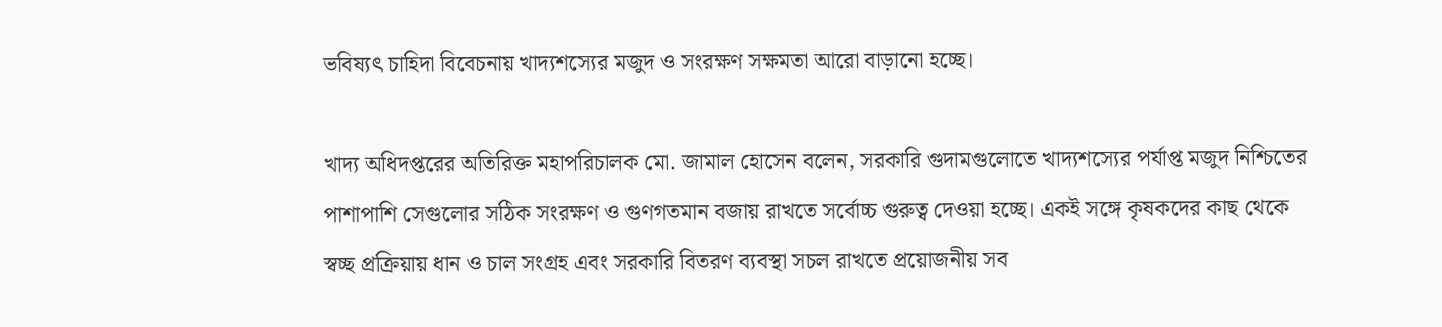ভবিষ্যৎ চাহিদা বিবেচনায় খাদ্যশস্যের মজুদ ও সংরক্ষণ সক্ষমতা আরো বাড়ানো হচ্ছে।

খাদ্য অধিদপ্তরের অতিরিক্ত মহাপরিচালক মো. জামাল হোসেন বলেন, সরকারি গুদামগুলোতে খাদ্যশস্যের পর্যাপ্ত মজুদ নিশ্চিতের পাশাপাশি সেগুলোর সঠিক সংরক্ষণ ও গুণগতমান বজায় রাখতে সর্বোচ্চ গুরুত্ব দেওয়া হচ্ছে। একই সঙ্গে কৃষকদের কাছ থেকে স্বচ্ছ প্রক্রিয়ায় ধান ও চাল সংগ্রহ এবং সরকারি বিতরণ ব্যবস্থা সচল রাখতে প্রয়োজনীয় সব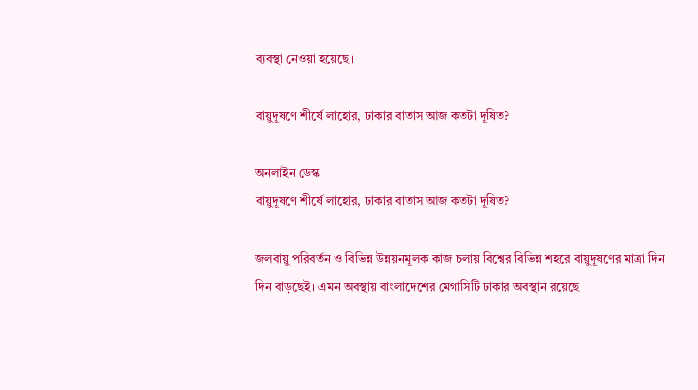ব্যবস্থা নেওয়া হয়েছে।

বায়ুদূষণে শীর্ষে লাহোর, ঢাকার বাতাস আজ কতটা দূষিত?

অনলাইন ডেস্ক
বায়ুদূষণে শীর্ষে লাহোর, ঢাকার বাতাস আজ কতটা দূষিত?

জলবায়ু পরিবর্তন ও বিভিন্ন উন্নয়নমূলক কাজ চলায় বিশ্বের বিভিন্ন শহরে বায়ুদূষণের মাত্রা দিন দিন বাড়ছেই। এমন অবস্থায় বাংলাদেশের মেগাসিটি ঢাকার অবস্থান রয়েছে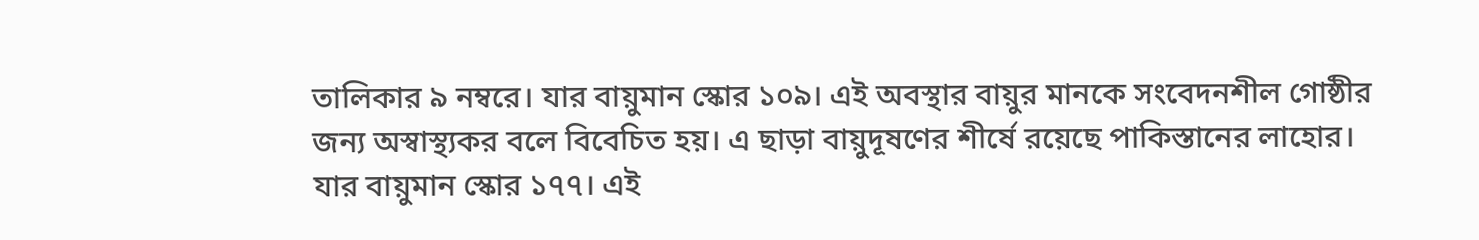তালিকার ৯ নম্বরে। যার বায়ুমান স্কোর ১০৯। এই অবস্থার বায়ুর মানকে সংবেদনশীল গোষ্ঠীর জন্য অস্বাস্থ্যকর বলে বিবেচিত হয়। এ ছাড়া বায়ুদূষণের শীর্ষে রয়েছে পাকিস্তানের লাহোর। যার বায়ুমান স্কোর ১৭৭। এই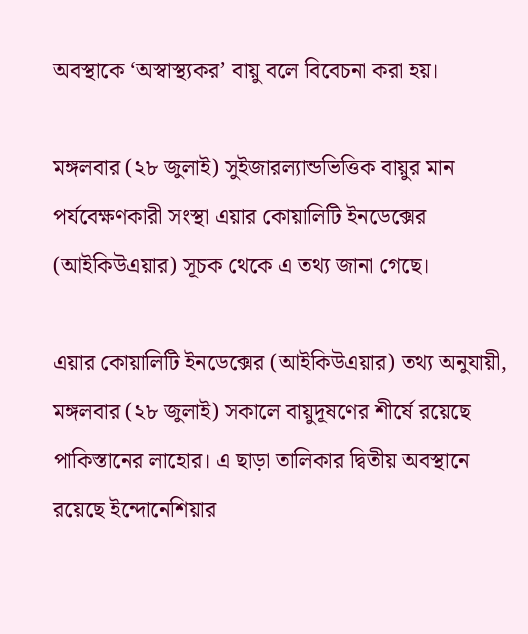অবস্থাকে ‘অস্বাস্থ্যকর’ বায়ু বলে বিবেচনা করা হয়।

মঙ্গলবার (২৮ জুলাই) সুইজারল্যান্ডভিত্তিক বায়ুর মান পর্যবেক্ষণকারী সংস্থা এয়ার কোয়ালিটি ইনডেক্সের (আইকিউএয়ার) সূচক থেকে এ তথ্য জানা গেছে।

এয়ার কোয়ালিটি ইনডেক্সের (আইকিউএয়ার) তথ্য অনুযায়ী, মঙ্গলবার (২৮ জুলাই) সকালে বায়ুদূষণের শীর্ষে রয়েছে পাকিস্তানের লাহোর। এ ছাড়া তালিকার দ্বিতীয় অবস্থানে রয়েছে ইন্দোনেশিয়ার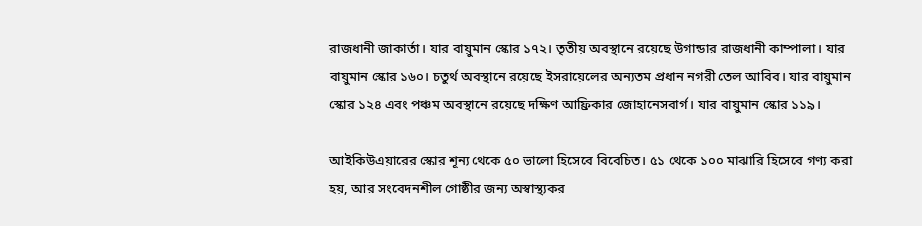রাজধানী জাকার্তা। যার বায়ুমান স্কোর ১৭২। তৃতীয় অবস্থানে রয়েছে উগান্ডার রাজধানী কাম্পালা। যার বায়ুমান স্কোর ১৬০। চতুর্থ অবস্থানে রয়েছে ইসরায়েলের অন্যতম প্রধান নগরী তেল আবিব। যার বায়ুমান স্কোর ১২৪ এবং পঞ্চম অবস্থানে রয়েছে দক্ষিণ আফ্রিকার জোহানেসবার্গ। যার বায়ুমান স্কোর ১১৯।

আইকিউএয়ারের স্কোর শূন্য থেকে ৫০ ভালো হিসেবে বিবেচিত। ৫১ থেকে ১০০ মাঝারি হিসেবে গণ্য করা হয়, আর সংবেদনশীল গোষ্ঠীর জন্য অস্বাস্থ্যকর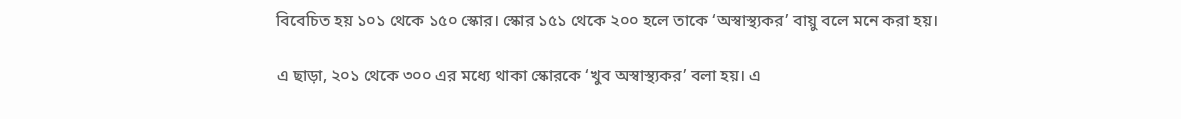বিবেচিত হয় ১০১ থেকে ১৫০ স্কোর। স্কোর ১৫১ থেকে ২০০ হলে তাকে ‘অস্বাস্থ্যকর’ বায়ু বলে মনে করা হয়।

এ ছাড়া, ২০১ থেকে ৩০০ এর মধ্যে থাকা স্কোরকে ‘খুব অস্বাস্থ্যকর’ বলা হয়। এ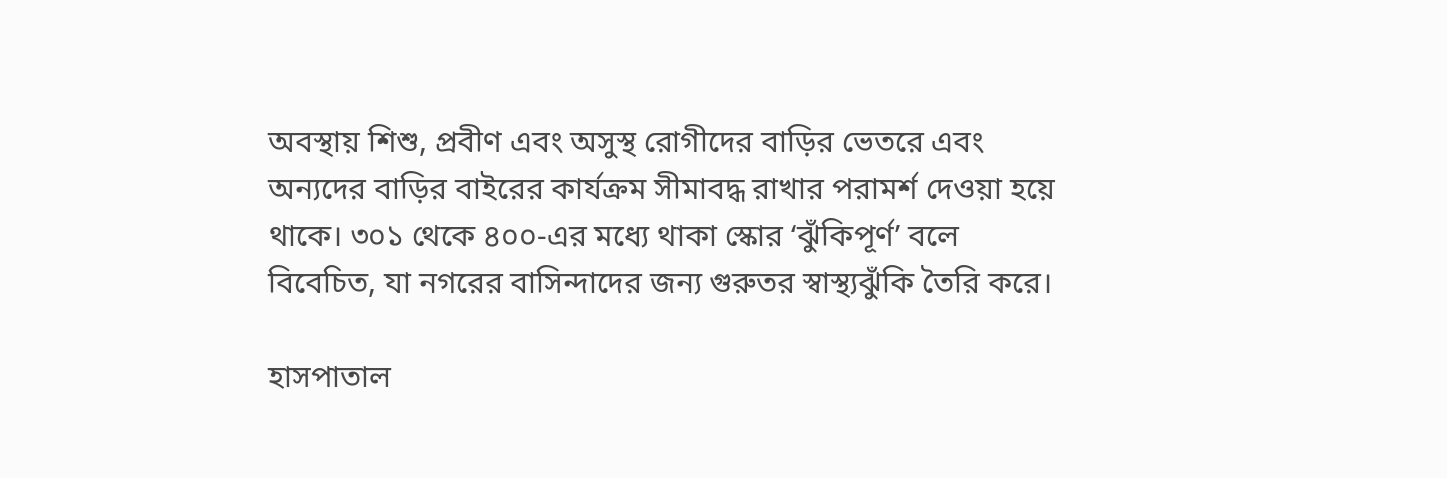অবস্থায় শিশু, প্রবীণ এবং অসুস্থ রোগীদের বাড়ির ভেতরে এবং অন্যদের বাড়ির বাইরের কার্যক্রম সীমাবদ্ধ রাখার পরামর্শ দেওয়া হয়ে থাকে। ৩০১ থেকে ৪০০-এর মধ্যে থাকা স্কোর ‘ঝুঁকিপূর্ণ’ বলে বিবেচিত, যা নগরের বাসিন্দাদের জন্য গুরুতর স্বাস্থ্যঝুঁকি তৈরি করে।

হাসপাতাল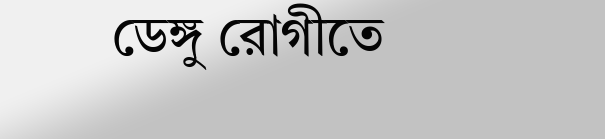ডেঙ্গু রোগীতে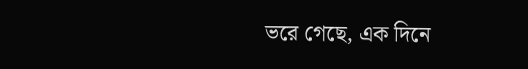ভরে গেছে, এক দিনে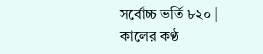সর্বোচ্চ ভর্তি ৮২০ | কালের কণ্ঠ